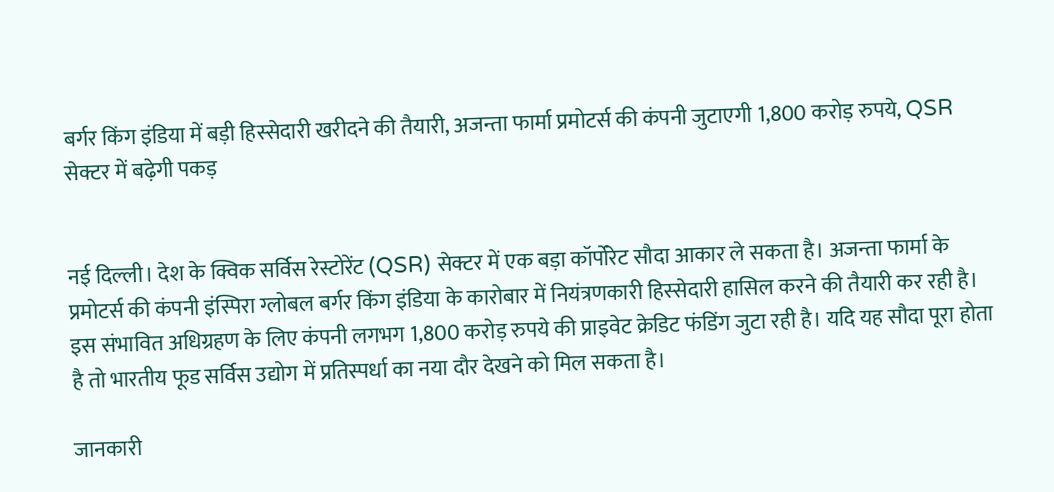बर्गर किंग इंडिया में बड़ी हिस्सेदारी खरीदने की तैयारी, अजन्ता फार्मा प्रमोटर्स की कंपनी जुटाएगी 1,800 करोड़ रुपये, QSR सेक्टर में बढ़ेगी पकड़


नई दिल्ली। देश के क्विक सर्विस रेस्टोरेंट (QSR) सेक्टर में एक बड़ा कॉर्पोरेट सौदा आकार ले सकता है। अजन्ता फार्मा के प्रमोटर्स की कंपनी इंस्पिरा ग्लोबल बर्गर किंग इंडिया के कारोबार में नियंत्रणकारी हिस्सेदारी हासिल करने की तैयारी कर रही है। इस संभावित अधिग्रहण के लिए कंपनी लगभग 1,800 करोड़ रुपये की प्राइवेट क्रेडिट फंडिंग जुटा रही है। यदि यह सौदा पूरा होता है तो भारतीय फूड सर्विस उद्योग में प्रतिस्पर्धा का नया दौर देखने को मिल सकता है।

जानकारी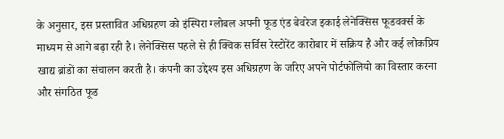के अनुसार, इस प्रस्तावित अधिग्रहण को इंस्पिरा ग्लोबल अपनी फूड एंड बेवरेज इकाई लेनेक्सिस फूडवर्क्स के माध्यम से आगे बढ़ा रही है। लेनेक्सिस पहले से ही क्विक सर्विस रेस्टोरेंट कारोबार में सक्रिय है और कई लोकप्रिय खाद्य ब्रांडों का संचालन करती है। कंपनी का उद्देश्य इस अधिग्रहण के जरिए अपने पोर्टफोलियो का विस्तार करना और संगठित फूड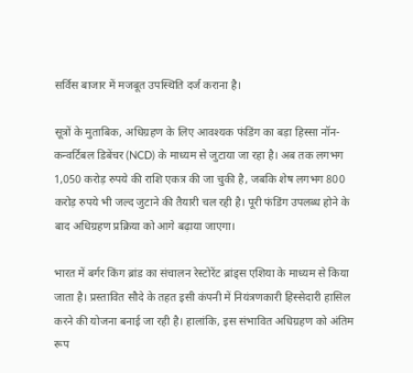सर्विस बाजार में मजबूत उपस्थिति दर्ज कराना है।

सूत्रों के मुताबिक, अधिग्रहण के लिए आवश्यक फंडिंग का बड़ा हिस्सा नॉन-कन्वर्टिबल डिबेंचर (NCD) के माध्यम से जुटाया जा रहा है। अब तक लगभग 1,050 करोड़ रुपये की राशि एकत्र की जा चुकी है, जबकि शेष लगभग 800 करोड़ रुपये भी जल्द जुटाने की तैयारी चल रही है। पूरी फंडिंग उपलब्ध होने के बाद अधिग्रहण प्रक्रिया को आगे बढ़ाया जाएगा।

भारत में बर्गर किंग ब्रांड का संचालन रेस्टोरेंट ब्रांड्स एशिया के माध्यम से किया जाता है। प्रस्तावित सौदे के तहत इसी कंपनी में नियंत्रणकारी हिस्सेदारी हासिल करने की योजना बनाई जा रही है। हालांकि, इस संभावित अधिग्रहण को अंतिम रूप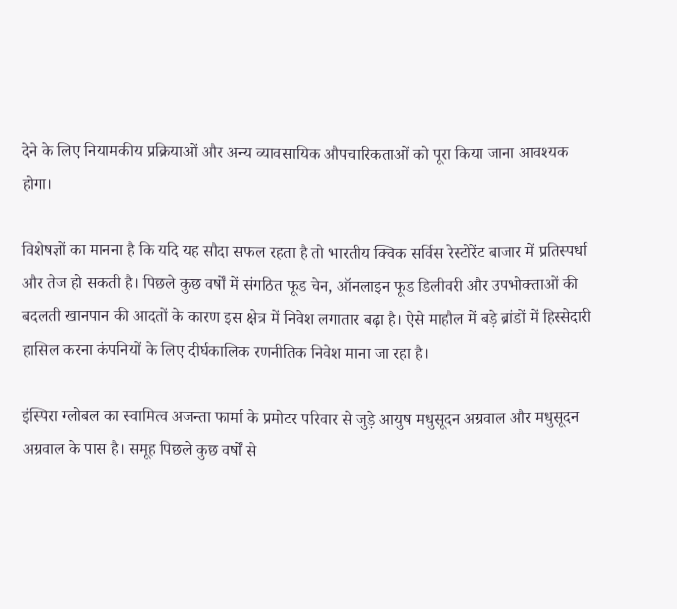देने के लिए नियामकीय प्रक्रियाओं और अन्य व्यावसायिक औपचारिकताओं को पूरा किया जाना आवश्यक होगा।

विशेषज्ञों का मानना है कि यदि यह सौदा सफल रहता है तो भारतीय क्विक सर्विस रेस्टोरेंट बाजार में प्रतिस्पर्धा और तेज हो सकती है। पिछले कुछ वर्षों में संगठित फूड चेन, ऑनलाइन फूड डिलीवरी और उपभोक्ताओं की बदलती खानपान की आदतों के कारण इस क्षेत्र में निवेश लगातार बढ़ा है। ऐसे माहौल में बड़े ब्रांडों में हिस्सेदारी हासिल करना कंपनियों के लिए दीर्घकालिक रणनीतिक निवेश माना जा रहा है।

इंस्पिरा ग्लोबल का स्वामित्व अजन्ता फार्मा के प्रमोटर परिवार से जुड़े आयुष मधुसूदन अग्रवाल और मधुसूदन अग्रवाल के पास है। समूह पिछले कुछ वर्षों से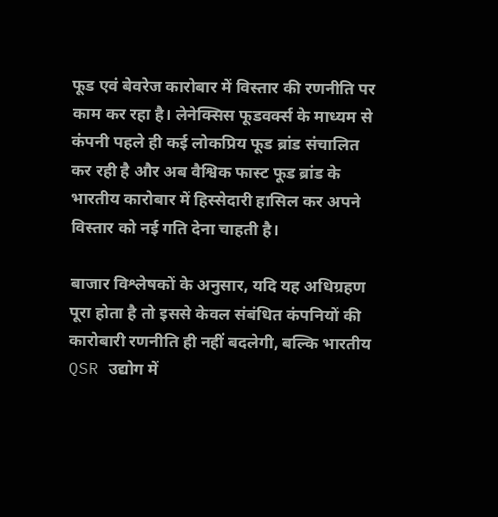फूड एवं बेवरेज कारोबार में विस्तार की रणनीति पर काम कर रहा है। लेनेक्सिस फूडवर्क्स के माध्यम से कंपनी पहले ही कई लोकप्रिय फूड ब्रांड संचालित कर रही है और अब वैश्विक फास्ट फूड ब्रांड के भारतीय कारोबार में हिस्सेदारी हासिल कर अपने विस्तार को नई गति देना चाहती है।

बाजार विश्लेषकों के अनुसार, यदि यह अधिग्रहण पूरा होता है तो इससे केवल संबंधित कंपनियों की कारोबारी रणनीति ही नहीं बदलेगी, बल्कि भारतीय QSR उद्योग में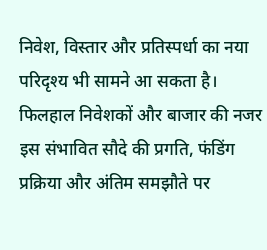निवेश, विस्तार और प्रतिस्पर्धा का नया परिदृश्य भी सामने आ सकता है। फिलहाल निवेशकों और बाजार की नजर इस संभावित सौदे की प्रगति, फंडिंग प्रक्रिया और अंतिम समझौते पर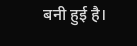बनी हुई है।